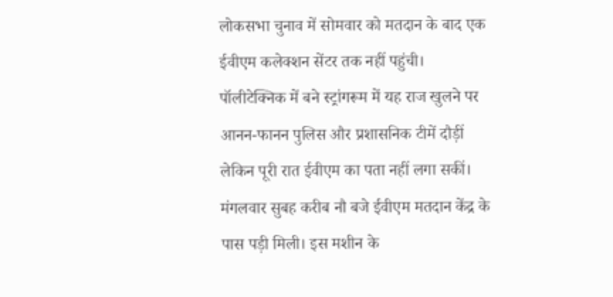लोकसभा चुनाव में सोमवार को मतदान के बाद एक ईवीएम कलेक्शन सेंटर तक नहीं पहुंची। पॉलीटेक्निक में बने स्ट्रांगरूम में यह राज खुलने पर आनन-फानन पुलिस और प्रशासनिक टीमें दौड़ीं लेकिन पूरी रात ईवीएम का पता नहीं लगा सकीं। मंगलवार सुबह करीब नौ बजे ईवीएम मतदान केंद्र के पास पड़ी मिली। इस मशीन के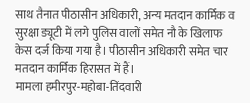साथ तैनात पीठासीन अधिकारी, अन्य मतदान कार्मिक व सुरक्षा ड्यूटी में लगे पुलिस वालों समेत नौ के खिलाफ केस दर्ज किया गया है। पीठासीन अधिकारी समेत चार मतदान कार्मिक हिरासत में हैं।
मामला हमीरपुर-महोबा-तिंदवारी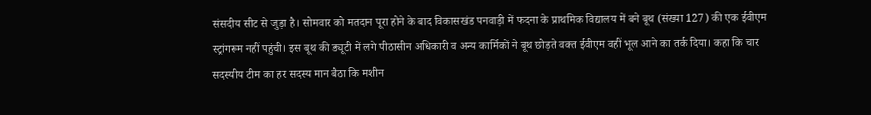संसदीय सीट से जुड़ा है। सोमवार को मतदान पूरा होने के बाद विकासखंड पनवाड़ी में फदना के प्राथमिक विद्यालय में बने बूथ (संख्या 127) की एक ईवीएम स्ट्रांगरूम नहीं पहुंची। इस बूथ की ड्यूटी में लगे पीठासीन अधिकारी व अन्य कार्मिकों ने बूथ छोड़ते वक्त ईवीएम वहीं भूल आने का तर्क दिया। कहा कि चार सदस्यीय टीम का हर सदस्य मान बैठा कि मशीन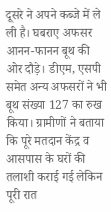दूसरे ने अपने कब्जे में ले ली है। घबराए अफसर आनन-फानन बूथ की ओर दौड़े। डीएम, एसपी समेत अन्य अफसरों ने भी बूथ संख्या 127 का रुख किया। ग्रामीणों ने बताया कि पूरे मतदान केंद्र व आसपास के घरों की तलाशी कराई गई लेकिन पूरी रात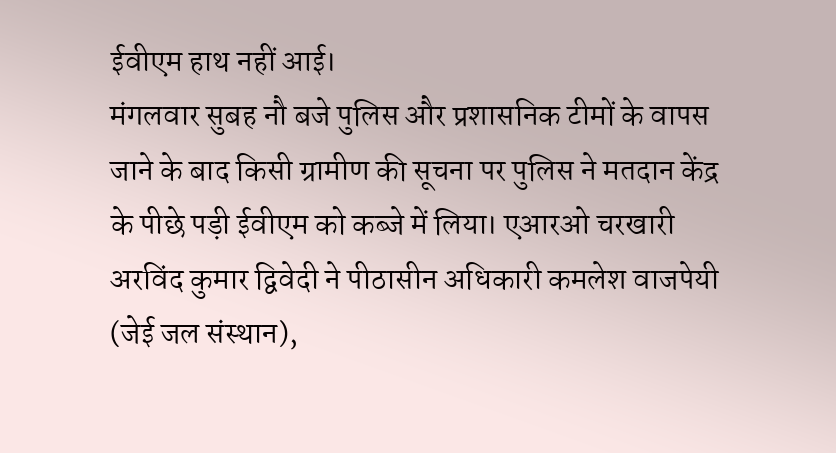ईवीएम हाथ नहीं आई।
मंगलवार सुबह नौ बजे पुलिस और प्रशासनिक टीमों के वापस जाने के बाद किसी ग्रामीण की सूचना पर पुलिस ने मतदान केंद्र के पीछे पड़ी ईवीएम को कब्जे में लिया। एआरओ चरखारी अरविंद कुमार द्विवेदी ने पीठासीन अधिकारी कमलेश वाजपेयी (जेई जल संस्थान),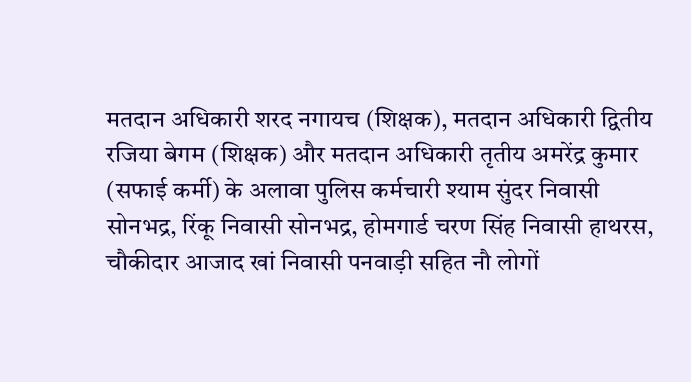मतदान अधिकारी शरद नगायच (शिक्षक), मतदान अधिकारी द्वितीय रजिया बेगम (शिक्षक) और मतदान अधिकारी तृतीय अमरेंद्र कुमार (सफाई कर्मी) के अलावा पुलिस कर्मचारी श्याम सुंदर निवासी सोनभद्र, रिंकू निवासी सोनभद्र, होमगार्ड चरण सिंह निवासी हाथरस, चौकीदार आजाद खां निवासी पनवाड़ी सहित नौ लोगों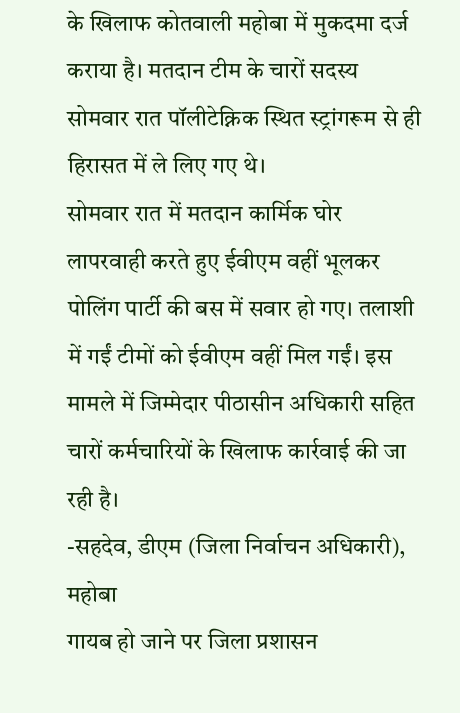के खिलाफ कोतवाली महोबा में मुकदमा दर्ज कराया है। मतदान टीम के चारों सदस्य सोमवार रात पॉलीटेक्निक स्थित स्ट्रांगरूम से ही हिरासत में ले लिए गए थे।
सोमवार रात में मतदान कार्मिक घोर लापरवाही करते हुए ईवीएम वहीं भूलकर पोलिंग पार्टी की बस में सवार हो गए। तलाशी में गईं टीमों को ईवीएम वहीं मिल गईं। इस मामले में जिम्मेदार पीठासीन अधिकारी सहित चारों कर्मचारियों के खिलाफ कार्रवाई की जा रही है।
-सहदेव, डीएम (जिला निर्वाचन अधिकारी), महोबा
गायब हो जाने पर जिला प्रशासन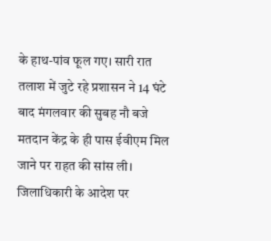के हाथ-पांव फूल गए। सारी रात तलाश में जुटे रहे प्रशासन ने 14 घंटे बाद मंगलवार की सुबह नौ बजे मतदान केंद्र के ही पास ईवीएम मिल जाने पर राहत की सांस ली। जिलाधिकारी के आदेश पर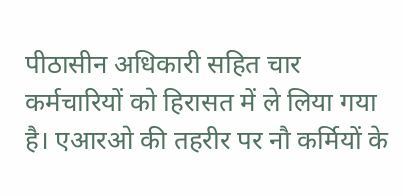पीठासीन अधिकारी सहित चार कर्मचारियों को हिरासत में ले लिया गया है। एआरओ की तहरीर पर नौ कर्मियों के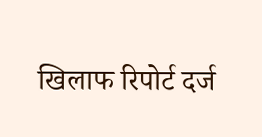खिलाफ रिपोर्ट दर्ज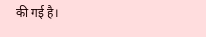की गई है।